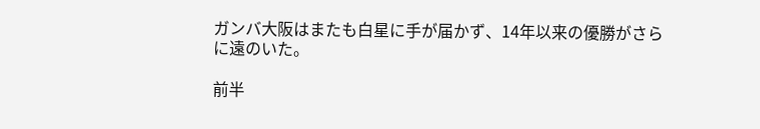ガンバ大阪はまたも白星に手が届かず、14年以来の優勝がさらに遠のいた。

前半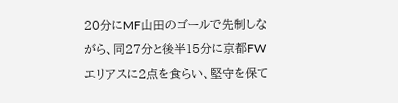20分にMF山田のゴールで先制しながら、同27分と後半15分に京都FWエリアスに2点を食らい、堅守を保て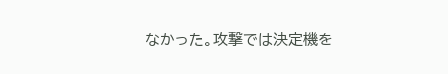なかった。攻撃では決定機を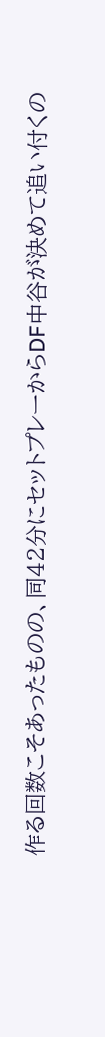作る回数こそあったものの、同42分にセットプレーからDF中谷が決めて追い付くの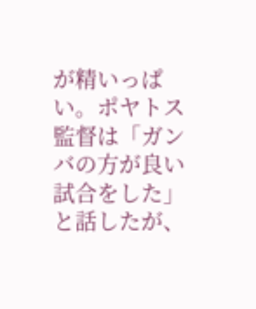が精いっぱい。ポヤトス監督は「ガンバの方が良い試合をした」と話したが、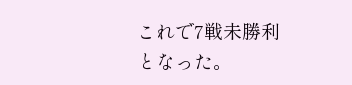これで7戦未勝利となった。